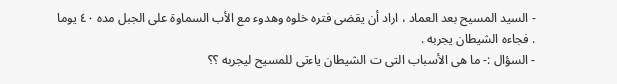- السيد المسيح بعد العماد ، اراد أن يقضى فتره خلوه وهدوء مع الأب السماوة على الجبل مده ٤٠ يوما . فجاءه الشيطان يجربه .
- السؤال :- ما هى الأسباب التى ت الشيطان ياءتى للمسيح ليجربه ؟؟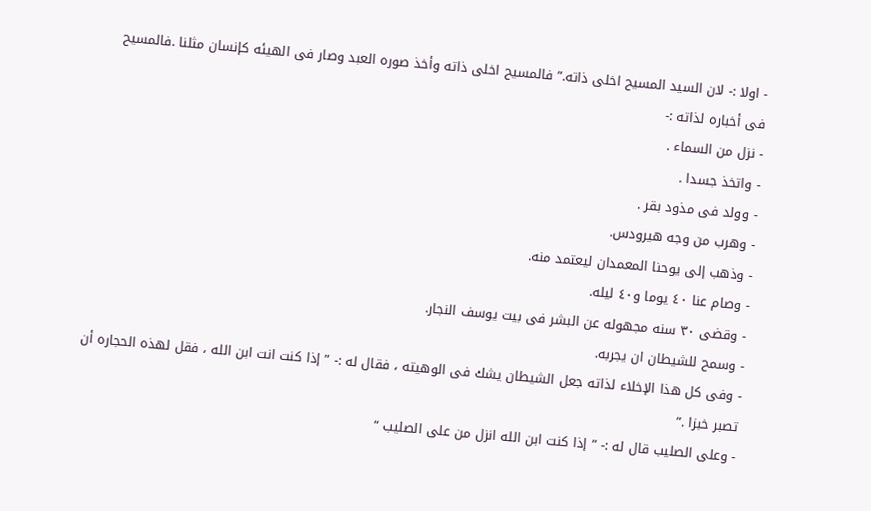- اولا :- لان السيد المسيح اخلى ذاته.” فالمسيح اخلى ذاته وأخذ صوره العبد وصار فى الهيئه كإنسان مثلنا .فالمسيح فى أخباره لذاته :-
- نزل من السماء .
- واتخذ جسدا .
- وولد فى مذود بقر .
- وهرب من وجه هيرودس.
- وذهب إلى يوحنا المعمدان ليعتمد منه.
- وصام عنا ٤٠ يوما و٤٠ ليله.
- وقضى ٣٠ سنه مجهوله عن البشر فى بيت يوسف النجار.
- وسمح للشيطان ان يجربه.
- وفى كل هذا الإخلاء لذاته جعل الشيطان يشك فى الوهيته ، فقال له :- ” إذا كنت انت ابن الله ، فقل لهذه الحجاره أن تصبر خبزا .”
- وعلى الصليب قال له :- ” إذا كنت ابن الله انزل من على الصليب “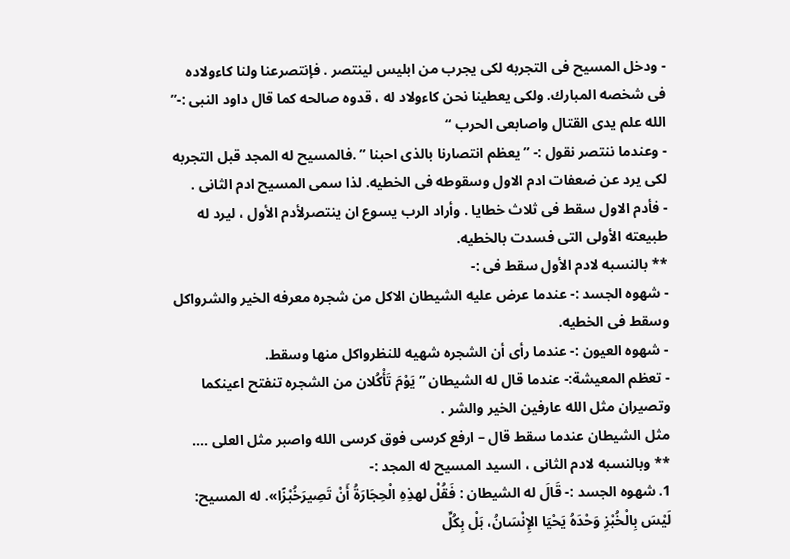- ودخل المسيح فى التجربه لكى يجرب من ابليس لينتصر . فإنتصرعنا ولنا كاءولاده فى شخصه المبارك. ولكى يعطينا نحن كاءولاد له ، قدوه صالحه كما قال داود النبى :-” الله علم يدى القتال واصابعى الحرب “
- وعندما ننتصر نقول :- ” يعظم انتصارنا بالذى احبنا ” .فالمسيح له المجد قبل التجربه لكى يرد عن ضعفات ادم الاول وسقوطه فى الخطيه. لذا سمى المسيح ادم الثانى .
- فأدم الاول سقط فى ثلاث خطايا . وأراد الرب يسوع ان ينتصرلأدم الأول ، ليرد له طبيعته الأولى التى فسدت بالخطيه.
** بالنسبه لادم الأول سقط فى :-
- شهوه الجسد :- عندما عرض عليه الشيطان الاكل من شجره معرفه الخير والشرواكل وسقط فى الخطيه.
- شهوه العيون :- عندما رأى أن الشجره شهيه للنظرواكل منها وسقط.
- تعظم المعيشة:- عندما قال له الشيطان ” يَوْمَ تَأْكُلان من الشجره تنفتح اعينكما وتصيران مثل الله عارفين الخير والشر .
مثل الشيطان عندما سقط قال – ارفع كرسى فوق كرسى الله واصبر مثل العلى ….
** وبالنسبه لادم الثانى ، السيد المسيح له المجد :-
1. شهوه الجسد :- قَالَ له الشيطان : فَقُلْ لهذِهِ الْحِجَارَةُ أَنْ تَصِيرَخُبْزًا». له المسيح: لَيْسَ بِالْخُبْزِ وَحْدَهُ يَحْيَا الإِنْسَانُ، بَلْ بِكُلِّ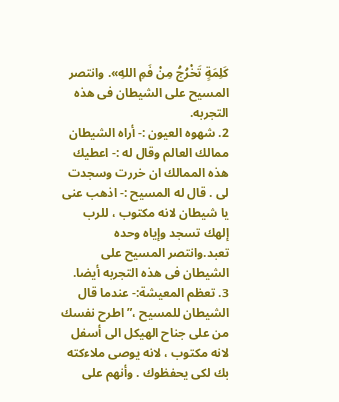كَلِمَةٍ تَخْرُجُ مِنْ فَمِ اللهِ». وانتصر المسيح على الشيطان فى هذه التجربه.
2. شهوه العيون :- أراه الشيطان ممالك العالم وقال له :- اعطيك هذه الممالك ان خررت وسجدت لى . قال له المسيح :- اذهب عنى يا شيطان لانه مكتوب ، للرب إلهك تسجد وإياه وحده تعبد.وانتصر المسيح على الشيطان فى هذه التجربه أيضا.
3. تعظم المعيشة:- عندما قال الشيطان للمسيح ،” اطرح نفسك من على جناح الهيكل الى أسفل لانه مكتوب ، لانه يوصى ملاءكته بك لكى يحفظوك . وأنهم على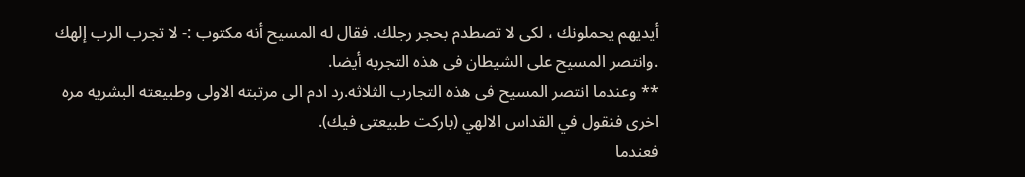أيديهم يحملونك ، لكى لا تصطدم بحجر رجلك. فقال له المسيح أنه مكتوب :- لا تجرب الرب إلهك .وانتصر المسيح على الشيطان فى هذه التجربه أيضا.
** وعندما انتصر المسيح فى هذه التجارب الثلاثه.رد ادم الى مرتبته الاولى وطبيعته البشريه مره اخرى فنقول في القداس الالهي (باركت طبيعتى فيك).
فعندما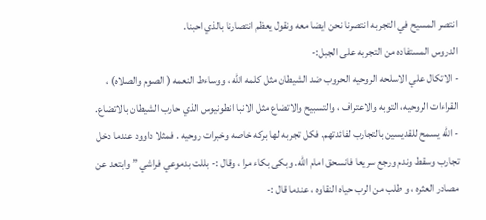انتصر المسيح في التجربه انتصرنا نحن ايضا معه ونقول يعظم انتصارنا بالذي احبنا.
الدروس المستفاده من التجربه على الجبل:-
- الاتكال علي الاسلحه الروحيه الحروب ضد الشيطان مثل كلمه الله ، ووساءط النعمه ( الصوم والصلاه) ، القراءات الروحيه، التوبه والاعتراف ، والتسبيح والاتضاع مثل الانبا انطونيوس الذي حارب الشيطان بالاتضاع.
- الله يسمح للقديسين بالتجارب لفائدتهم. فكل تجربه لها بركه خاصه وخبرات روحيه . فمثلا داوود عندما دخل تجارب وسقط وندم ورجع سريعا فانسحق امام الله. وبكى بكاء مرا ، وقال :- بللت بدموعي فراشي ” وابتعد عن مصادر العثره ، و طلب من الرب حياه النقاوه ، عندما قال :-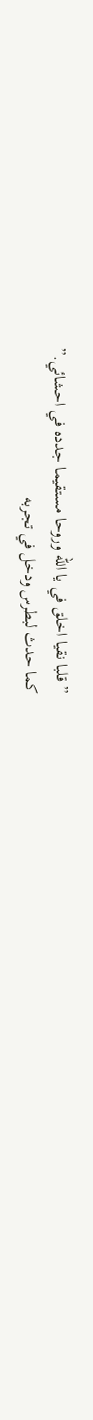” قلبا نقيا اخلق في يا الله وروحا مستقيما جدده في احشائي.”
كما حدث لبطرس ودخل في تجربه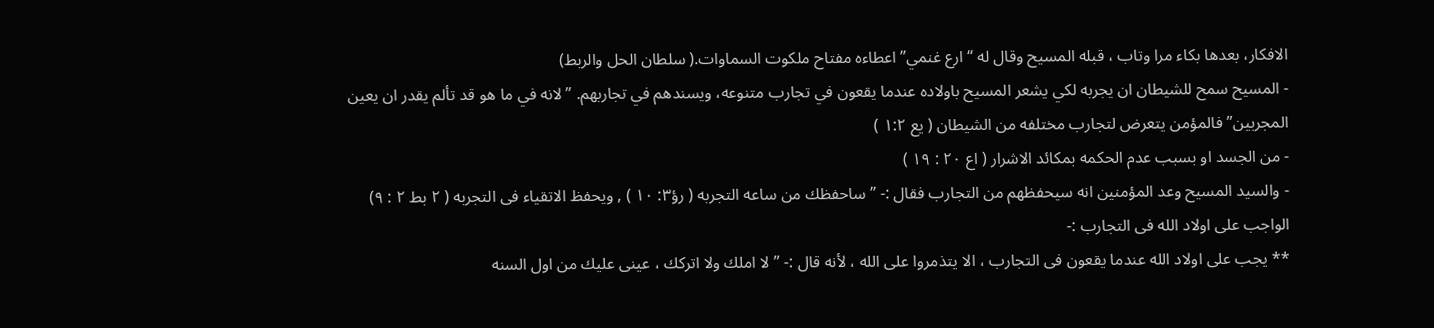الافكار، بعدها بكاء مرا وتاب ، قبله المسيح وقال له “ارع غنمي” اعطاءه مفتاح ملكوت السماوات.( سلطان الحل والربط)
- المسيح سمح للشيطان ان يجربه لكي يشعر المسيح باولاده عندما يقعون في تجارب متنوعه، ويسندهم في تجاربهم. ” لانه في ما هو قد تألم يقدر ان يعين المجربين” فالمؤمن يتعرض لتجارب مختلفه من الشيطان ( يع ١:٢ )
- من الجسد او بسبب عدم الحكمه بمكائد الاشرار ( اع ٢٠ : ١٩ )
- والسيد المسيح وعد المؤمنين انه سيحفظهم من التجارب فقال :- ” ساحفظك من ساعه التجربه ( رؤ٣: ١٠ ) , ويحفظ الاتقياء فى التجربه ( ٢ بط ٢ : ٩)
الواجب على اولاد الله فى التجارب :-
** يجب على اولاد الله عندما يقعون فى التجارب ، الا يتذمروا على الله ، لأنه قال :- ” لا املك ولا اتركك ، عينى عليك من اول السنه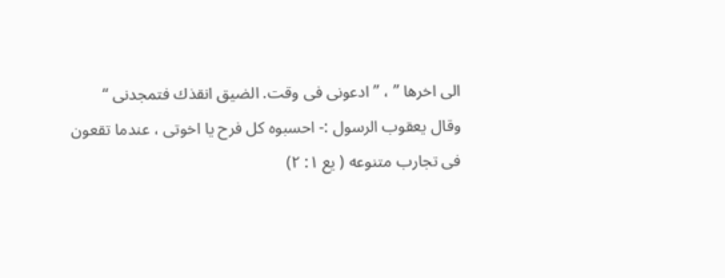الى اخرها ” ، ” ادعونى فى وقت. الضيق انقذك فتمجدنى “
وقال يعقوب الرسول :- احسبوه كل فرح يا اخوتى ، عندما تقعون فى تجارب متنوعه ( يع ١: ٢)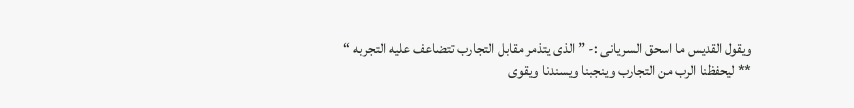ويقول القديس ما اسحق السريانى :- ” الذى يتذمر مقابل التجارب تتضاعف عليه التجربه “
** ليحفظنا الرب من التجارب وينجبنا ويسندنا ويقوى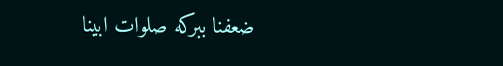ضعفنا ببركه صلوات ابينا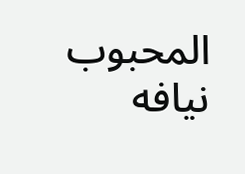المحبوب نيافه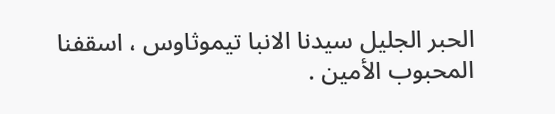الحبر الجليل سيدنا الانبا تيموثاوس ، اسقفنا المحبوب الأمين .